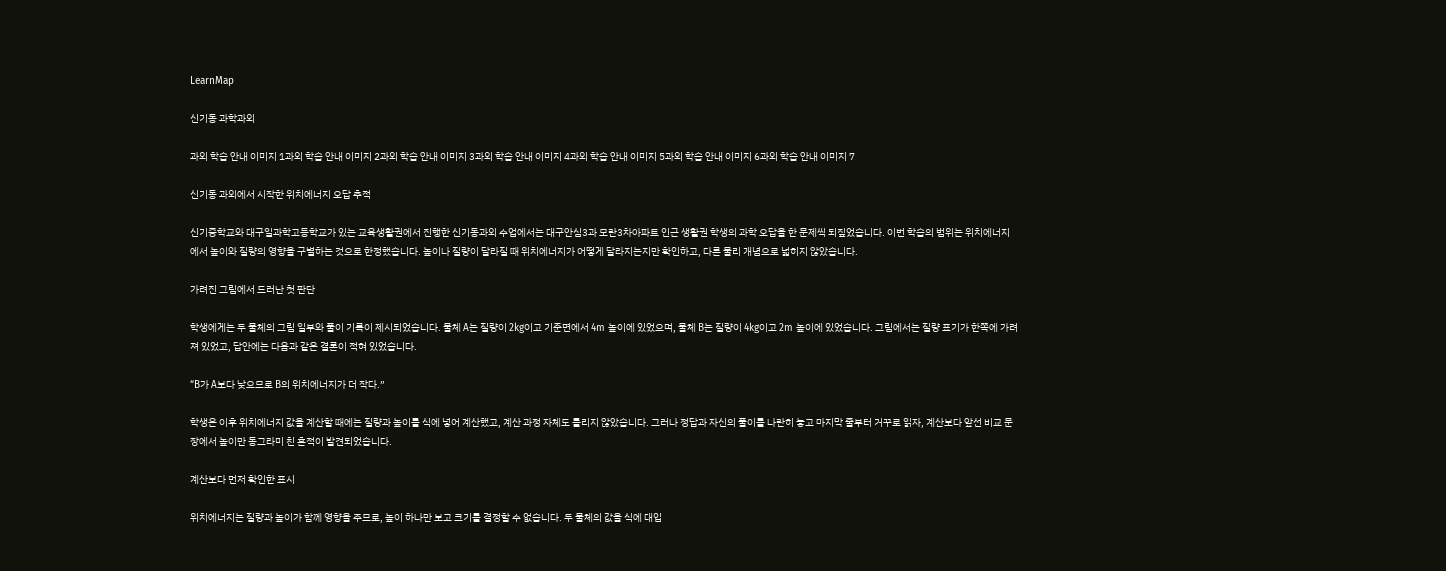LearnMap

신기동 과학과외

과외 학습 안내 이미지 1과외 학습 안내 이미지 2과외 학습 안내 이미지 3과외 학습 안내 이미지 4과외 학습 안내 이미지 5과외 학습 안내 이미지 6과외 학습 안내 이미지 7

신기동 과외에서 시작한 위치에너지 오답 추적

신기중학교와 대구일과학고등학교가 있는 교육생활권에서 진행한 신기동과외 수업에서는 대구안심3과 모란3차아파트 인근 생활권 학생의 과학 오답을 한 문제씩 되짚었습니다. 이번 학습의 범위는 위치에너지에서 높이와 질량의 영향을 구별하는 것으로 한정했습니다. 높이나 질량이 달라질 때 위치에너지가 어떻게 달라지는지만 확인하고, 다른 물리 개념으로 넓히지 않았습니다.

가려진 그림에서 드러난 첫 판단

학생에게는 두 물체의 그림 일부와 풀이 기록이 제시되었습니다. 물체 A는 질량이 2kg이고 기준면에서 4m 높이에 있었으며, 물체 B는 질량이 4kg이고 2m 높이에 있었습니다. 그림에서는 질량 표기가 한쪽에 가려져 있었고, 답안에는 다음과 같은 결론이 적혀 있었습니다.

“B가 A보다 낮으므로 B의 위치에너지가 더 작다.”

학생은 이후 위치에너지 값을 계산할 때에는 질량과 높이를 식에 넣어 계산했고, 계산 과정 자체도 틀리지 않았습니다. 그러나 정답과 자신의 풀이를 나란히 놓고 마지막 줄부터 거꾸로 읽자, 계산보다 앞선 비교 문장에서 높이만 동그라미 친 흔적이 발견되었습니다.

계산보다 먼저 확인한 표시

위치에너지는 질량과 높이가 함께 영향을 주므로, 높이 하나만 보고 크기를 결정할 수 없습니다. 두 물체의 값을 식에 대입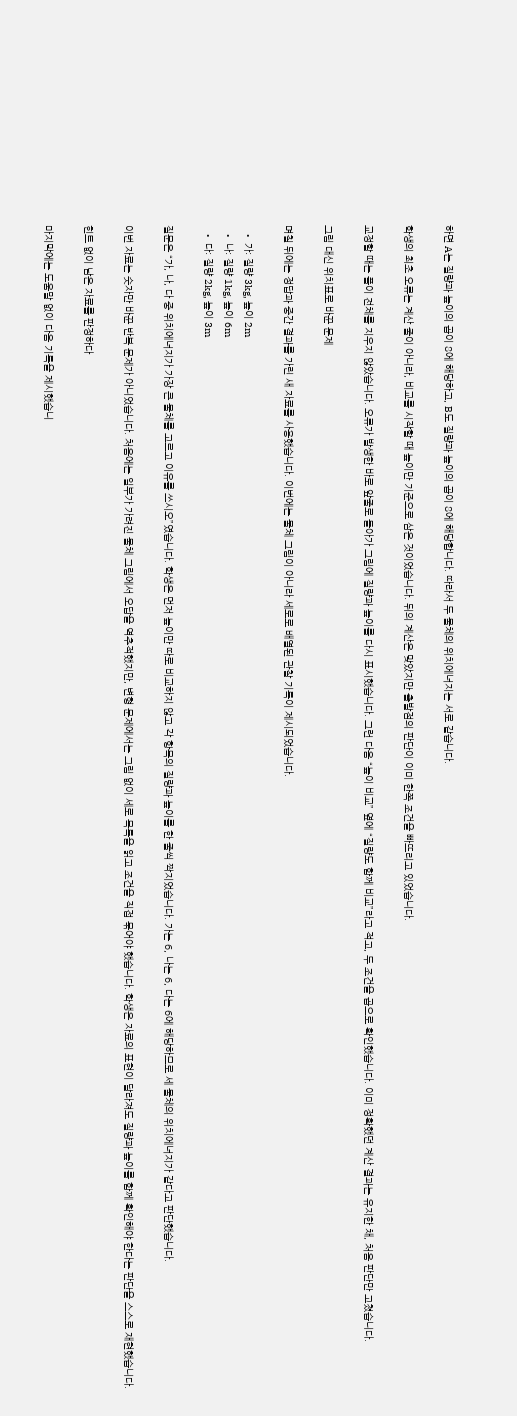하면 A는 질량과 높이의 곱이 8에 해당하고, B도 질량과 높이의 곱이 8에 해당합니다. 따라서 두 물체의 위치에너지는 서로 같습니다.

학생의 최초 오류는 계산 줄이 아니라, 비교를 시작할 때 높이만 기준으로 삼은 것이었습니다. 뒤의 계산은 맞았지만 출발점의 판단이 이미 한쪽 조건을 빠뜨리고 있었습니다.

교정할 때는 풀이 전체를 지우지 않았습니다. 오류가 발생한 바로 앞줄로 돌아가 그림에 질량과 높이를 다시 표시했습니다. 그런 다음 “높이 비교” 옆에 “질량도 함께 비교”라고 적고, 두 조건을 곱으로 확인했습니다. 이미 정확했던 계산 결과는 유지한 채, 처음 판단만 고쳤습니다.

그림 대신 위치표로 바꾼 문제

며칠 뒤에는 정답과 중간 결과를 가린 새 자료를 사용했습니다. 이번에는 물체 그림이 아니라 세로로 배열된 관찰 기록이 제시되었습니다.

  • 가: 질량 3kg, 높이 2m
  • 나: 질량 1kg, 높이 6m
  • 다: 질량 2kg, 높이 3m

질문은 “가, 나, 다 중 위치에너지가 가장 큰 물체를 고르고 이유를 쓰시오”였습니다. 학생은 먼저 높이만 따로 비교하지 않고 각 항목의 질량과 높이를 한 줄씩 짝지었습니다. 가는 6, 나는 6, 다는 6에 해당하므로 세 물체의 위치에너지가 같다고 판단했습니다.

이번 자료는 숫자만 바꾼 반복 문제가 아니었습니다. 처음에는 일부가 가려진 물체 그림에서 오답을 역추적했지만, 변형 문제에서는 그림 없이 세로 목록을 읽고 조건을 직접 묶어야 했습니다. 학생은 자료의 표현이 달라져도 질량과 높이를 함께 확인해야 한다는 판단을 스스로 재현했습니다.

힌트 없이 남은 자료를 판정하다

마지막에는 도움말 없이 다음 기록을 제시했습니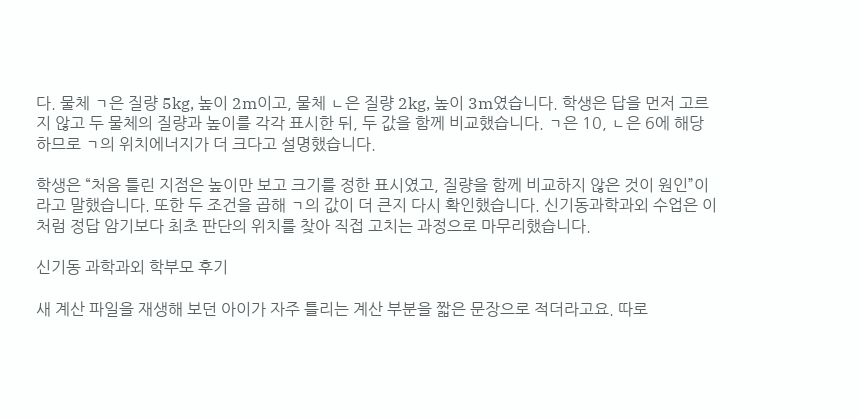다. 물체 ㄱ은 질량 5kg, 높이 2m이고, 물체 ㄴ은 질량 2kg, 높이 3m였습니다. 학생은 답을 먼저 고르지 않고 두 물체의 질량과 높이를 각각 표시한 뒤, 두 값을 함께 비교했습니다. ㄱ은 10, ㄴ은 6에 해당하므로 ㄱ의 위치에너지가 더 크다고 설명했습니다.

학생은 “처음 틀린 지점은 높이만 보고 크기를 정한 표시였고, 질량을 함께 비교하지 않은 것이 원인”이라고 말했습니다. 또한 두 조건을 곱해 ㄱ의 값이 더 큰지 다시 확인했습니다. 신기동과학과외 수업은 이처럼 정답 암기보다 최초 판단의 위치를 찾아 직접 고치는 과정으로 마무리했습니다.

신기동 과학과외 학부모 후기

새 계산 파일을 재생해 보던 아이가 자주 틀리는 계산 부분을 짧은 문장으로 적더라고요. 따로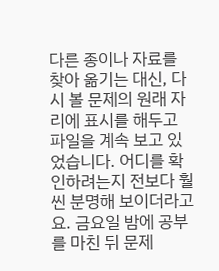다른 종이나 자료를 찾아 옮기는 대신, 다시 볼 문제의 원래 자리에 표시를 해두고 파일을 계속 보고 있었습니다. 어디를 확인하려는지 전보다 훨씬 분명해 보이더라고요. 금요일 밤에 공부를 마친 뒤 문제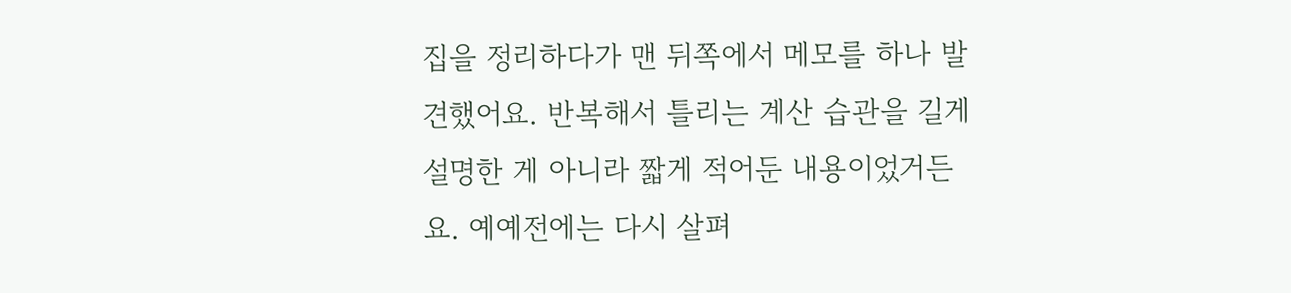집을 정리하다가 맨 뒤쪽에서 메모를 하나 발견했어요. 반복해서 틀리는 계산 습관을 길게 설명한 게 아니라 짧게 적어둔 내용이었거든요. 예예전에는 다시 살펴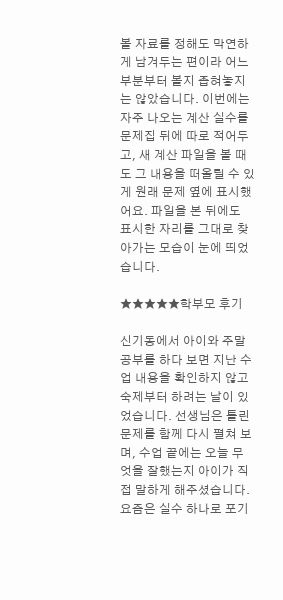볼 자료를 정해도 막연하게 남겨두는 편이라 어느 부분부터 볼지 좁혀놓지는 않았습니다. 이번에는 자주 나오는 계산 실수를 문제집 뒤에 따로 적어두고, 새 계산 파일을 볼 때도 그 내용을 떠올릴 수 있게 원래 문제 옆에 표시했어요. 파일을 본 뒤에도 표시한 자리를 그대로 찾아가는 모습이 눈에 띄었습니다.

★★★★★학부모 후기

신기동에서 아이와 주말 공부를 하다 보면 지난 수업 내용을 확인하지 않고 숙제부터 하려는 날이 있었습니다. 선생님은 틀린 문제를 함께 다시 펼쳐 보며, 수업 끝에는 오늘 무엇을 잘했는지 아이가 직접 말하게 해주셨습니다. 요즘은 실수 하나로 포기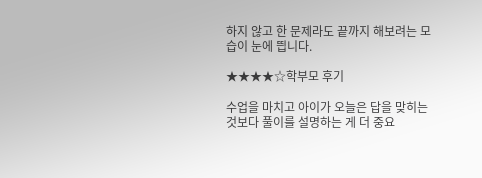하지 않고 한 문제라도 끝까지 해보려는 모습이 눈에 띕니다.

★★★★☆학부모 후기

수업을 마치고 아이가 오늘은 답을 맞히는 것보다 풀이를 설명하는 게 더 중요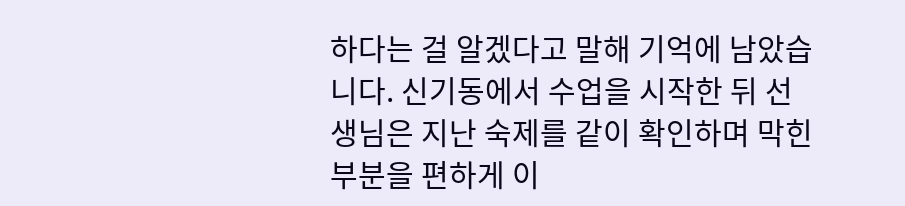하다는 걸 알겠다고 말해 기억에 남았습니다. 신기동에서 수업을 시작한 뒤 선생님은 지난 숙제를 같이 확인하며 막힌 부분을 편하게 이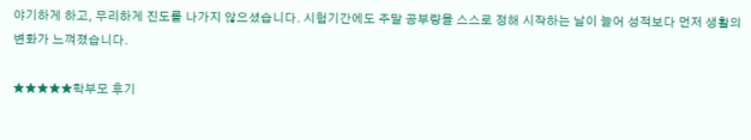야기하게 하고, 무리하게 진도를 나가지 않으셨습니다. 시험기간에도 주말 공부량을 스스로 정해 시작하는 날이 늘어 성적보다 먼저 생활의 변화가 느껴졌습니다.

★★★★★학부모 후기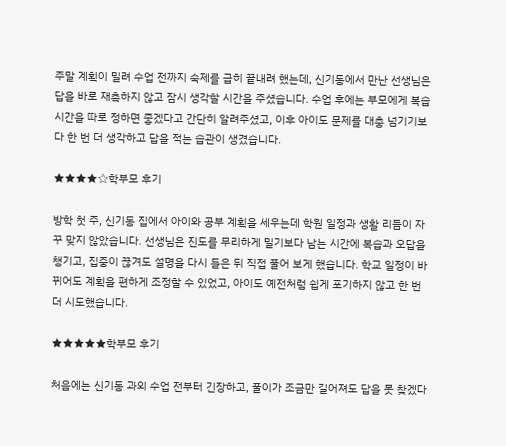주말 계획이 밀려 수업 전까지 숙제를 급히 끝내려 했는데, 신기동에서 만난 선생님은 답을 바로 재촉하지 않고 잠시 생각할 시간을 주셨습니다. 수업 후에는 부모에게 복습 시간을 따로 정하면 좋겠다고 간단히 알려주셨고, 이후 아이도 문제를 대충 넘기기보다 한 번 더 생각하고 답을 적는 습관이 생겼습니다.

★★★★☆학부모 후기

방학 첫 주, 신기동 집에서 아이와 공부 계획을 세우는데 학원 일정과 생활 리듬이 자꾸 맞지 않았습니다. 선생님은 진도를 무리하게 밀기보다 남는 시간에 복습과 오답을 챙기고, 집중이 끊겨도 설명을 다시 들은 뒤 직접 풀어 보게 했습니다. 학교 일정이 바뀌어도 계획을 편하게 조정할 수 있었고, 아이도 예전처럼 쉽게 포기하지 않고 한 번 더 시도했습니다.

★★★★★학부모 후기

처음에는 신기동 과외 수업 전부터 긴장하고, 풀이가 조금만 길어져도 답을 못 찾겠다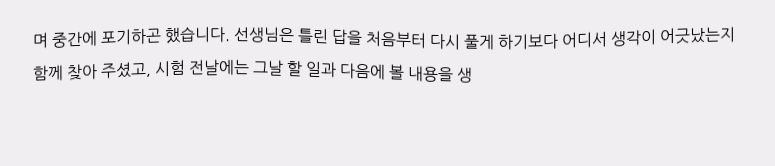며 중간에 포기하곤 했습니다. 선생님은 틀린 답을 처음부터 다시 풀게 하기보다 어디서 생각이 어긋났는지 함께 찾아 주셨고, 시험 전날에는 그날 할 일과 다음에 볼 내용을 생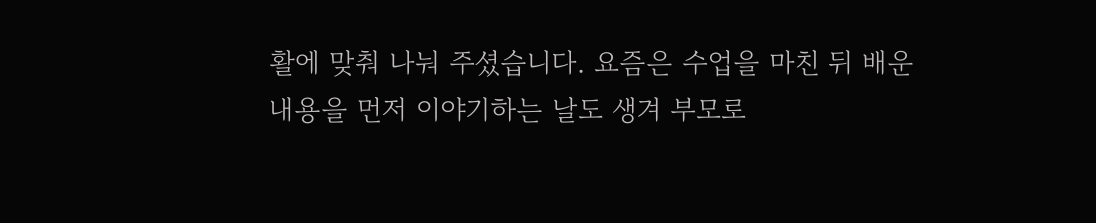활에 맞춰 나눠 주셨습니다. 요즘은 수업을 마친 뒤 배운 내용을 먼저 이야기하는 날도 생겨 부모로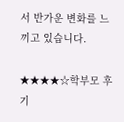서 반가운 변화를 느끼고 있습니다.

★★★★☆학부모 후기